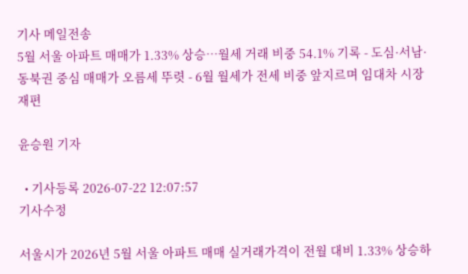기사 메일전송
5월 서울 아파트 매매가 1.33% 상승…월세 거래 비중 54.1% 기록 - 도심·서남·동북권 중심 매매가 오름세 뚜렷 - 6월 월세가 전세 비중 앞지르며 임대차 시장 재편

윤승원 기자

  • 기사등록 2026-07-22 12:07:57
기사수정

서울시가 2026년 5월 서울 아파트 매매 실거래가격이 전월 대비 1.33% 상승하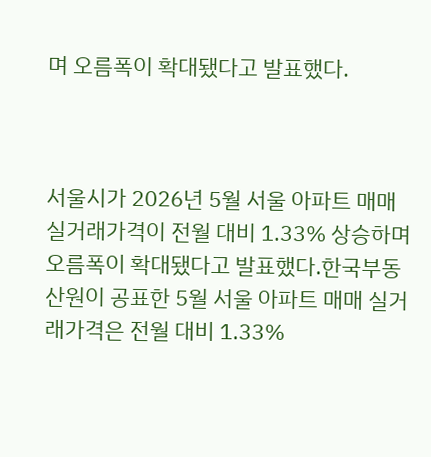며 오름폭이 확대됐다고 발표했다.



서울시가 2026년 5월 서울 아파트 매매 실거래가격이 전월 대비 1.33% 상승하며 오름폭이 확대됐다고 발표했다.한국부동산원이 공표한 5월 서울 아파트 매매 실거래가격은 전월 대비 1.33%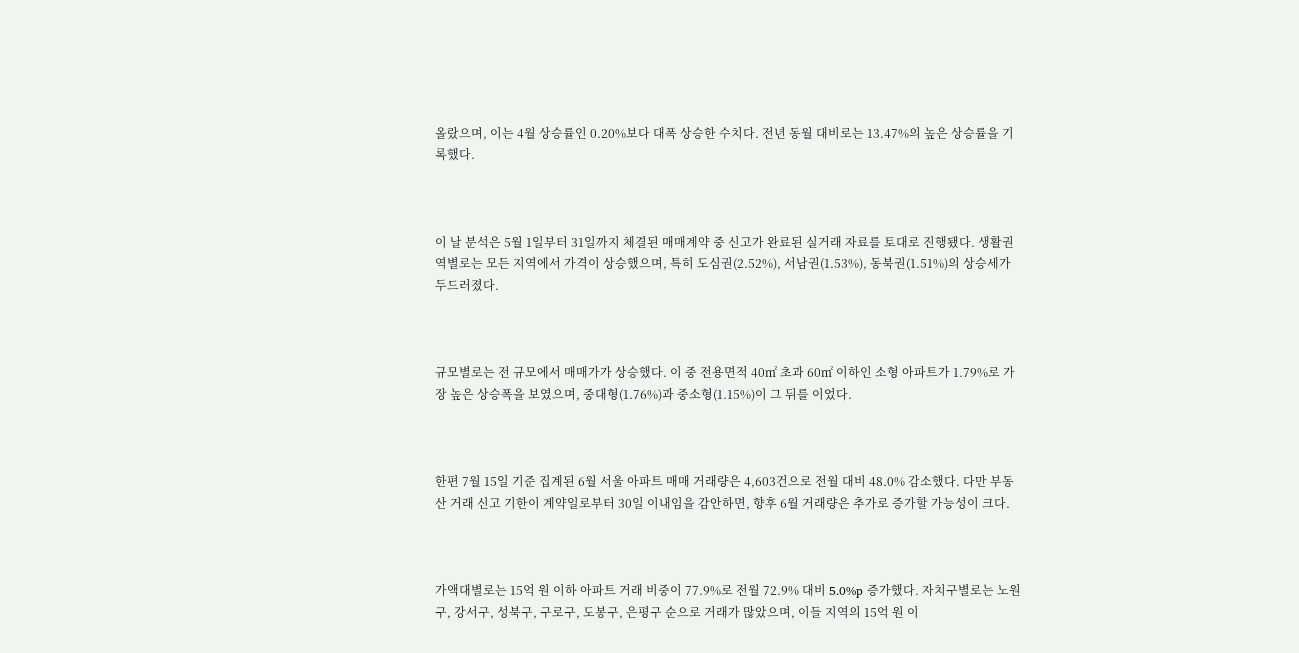올랐으며, 이는 4월 상승률인 0.20%보다 대폭 상승한 수치다. 전년 동월 대비로는 13.47%의 높은 상승률을 기록했다.



이 날 분석은 5월 1일부터 31일까지 체결된 매매계약 중 신고가 완료된 실거래 자료를 토대로 진행됐다. 생활권역별로는 모든 지역에서 가격이 상승했으며, 특히 도심권(2.52%), 서남권(1.53%), 동북권(1.51%)의 상승세가 두드러졌다.



규모별로는 전 규모에서 매매가가 상승했다. 이 중 전용면적 40㎡ 초과 60㎡ 이하인 소형 아파트가 1.79%로 가장 높은 상승폭을 보였으며, 중대형(1.76%)과 중소형(1.15%)이 그 뒤를 이었다.



한편 7월 15일 기준 집계된 6월 서울 아파트 매매 거래량은 4,603건으로 전월 대비 48.0% 감소했다. 다만 부동산 거래 신고 기한이 계약일로부터 30일 이내임을 감안하면, 향후 6월 거래량은 추가로 증가할 가능성이 크다.



가액대별로는 15억 원 이하 아파트 거래 비중이 77.9%로 전월 72.9% 대비 5.0%p 증가했다. 자치구별로는 노원구, 강서구, 성북구, 구로구, 도봉구, 은평구 순으로 거래가 많았으며, 이들 지역의 15억 원 이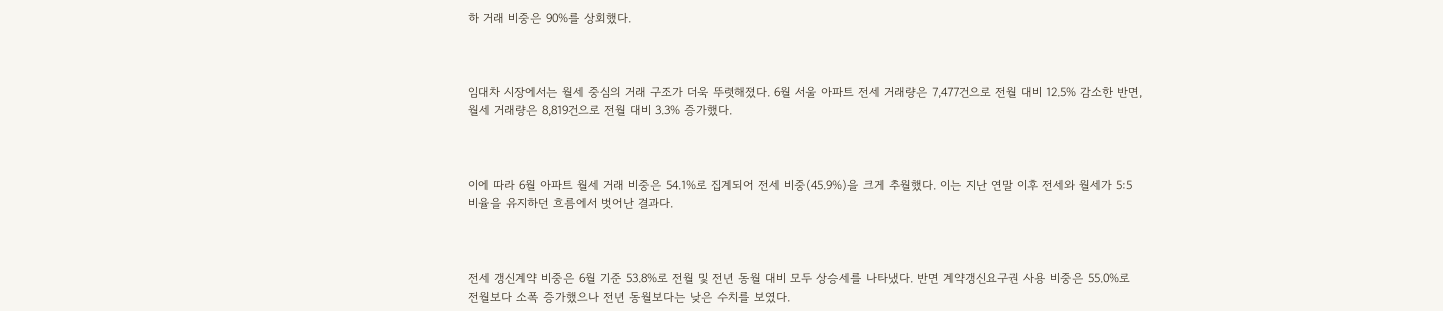하 거래 비중은 90%를 상회했다.



임대차 시장에서는 월세 중심의 거래 구조가 더욱 뚜렷해졌다. 6월 서울 아파트 전세 거래량은 7,477건으로 전월 대비 12.5% 감소한 반면, 월세 거래량은 8,819건으로 전월 대비 3.3% 증가했다.



이에 따라 6월 아파트 월세 거래 비중은 54.1%로 집계되어 전세 비중(45.9%)을 크게 추월했다. 이는 지난 연말 이후 전세와 월세가 5:5 비율을 유지하던 흐름에서 벗어난 결과다.



전세 갱신계약 비중은 6월 기준 53.8%로 전월 및 전년 동월 대비 모두 상승세를 나타냈다. 반면 계약갱신요구권 사용 비중은 55.0%로 전월보다 소폭 증가했으나 전년 동월보다는 낮은 수치를 보였다.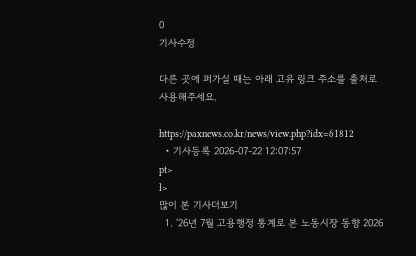0
기사수정

다른 곳에 퍼가실 때는 아래 고유 링크 주소를 출처로 사용해주세요.

https://paxnews.co.kr/news/view.php?idx=61812
  • 기사등록 2026-07-22 12:07:57
pt>
l>
많이 본 기사더보기
  1. ‘26년 7월 고용행정 통계로 본 노동시장 동향 2026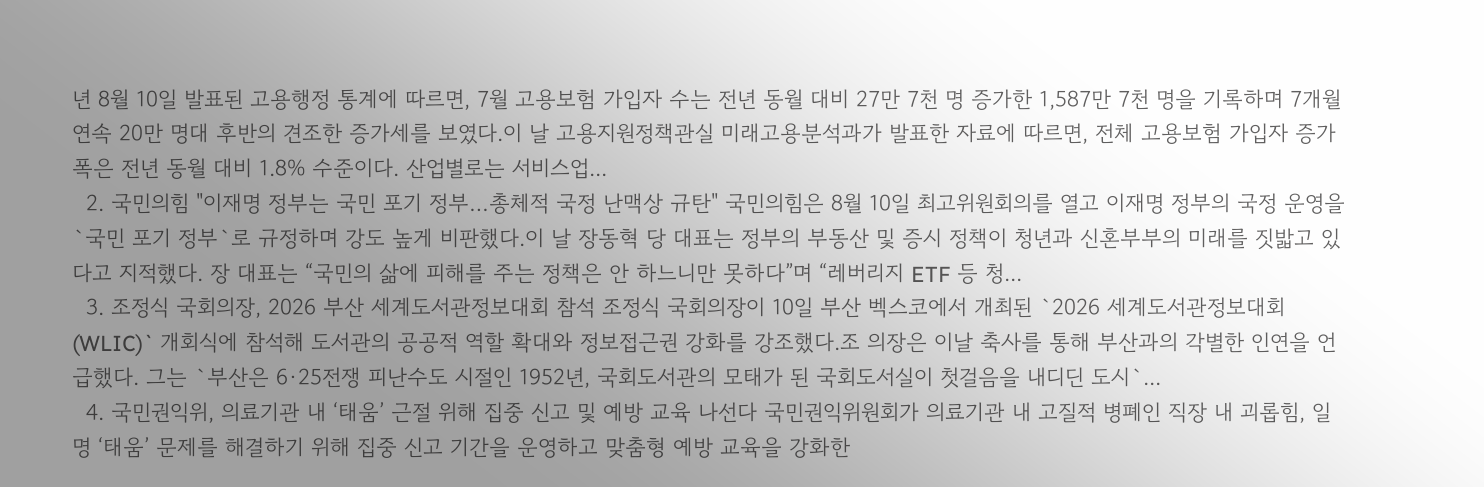년 8월 10일 발표된 고용행정 통계에 따르면, 7월 고용보험 가입자 수는 전년 동월 대비 27만 7천 명 증가한 1,587만 7천 명을 기록하며 7개월 연속 20만 명대 후반의 견조한 증가세를 보였다.이 날 고용지원정책관실 미래고용분석과가 발표한 자료에 따르면, 전체 고용보험 가입자 증가 폭은 전년 동월 대비 1.8% 수준이다. 산업별로는 서비스업...
  2. 국민의힘 "이재명 정부는 국민 포기 정부…총체적 국정 난맥상 규탄" 국민의힘은 8월 10일 최고위원회의를 열고 이재명 정부의 국정 운영을 `국민 포기 정부`로 규정하며 강도 높게 비판했다.이 날 장동혁 당 대표는 정부의 부동산 및 증시 정책이 청년과 신혼부부의 미래를 짓밟고 있다고 지적했다. 장 대표는 “국민의 삶에 피해를 주는 정책은 안 하느니만 못하다”며 “레버리지 ETF 등 청...
  3. 조정식 국회의장, 2026 부산 세계도서관정보대회 참석 조정식 국회의장이 10일 부산 벡스코에서 개최된 `2026 세계도서관정보대회(WLIC)` 개회식에 참석해 도서관의 공공적 역할 확대와 정보접근권 강화를 강조했다.조 의장은 이날 축사를 통해 부산과의 각별한 인연을 언급했다. 그는 `부산은 6·25전쟁 피난수도 시절인 1952년, 국회도서관의 모태가 된 국회도서실이 첫걸음을 내디딘 도시`...
  4. 국민권익위, 의료기관 내 ‘태움’ 근절 위해 집중 신고 및 예방 교육 나선다 국민권익위원회가 의료기관 내 고질적 병폐인 직장 내 괴롭힘, 일명 ‘태움’ 문제를 해결하기 위해 집중 신고 기간을 운영하고 맞춤형 예방 교육을 강화한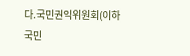다.국민권익위원회(이하 국민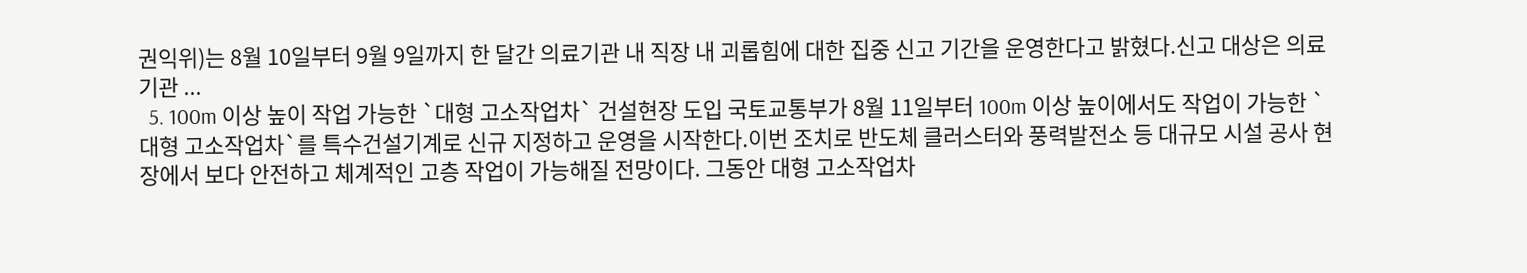권익위)는 8월 10일부터 9월 9일까지 한 달간 의료기관 내 직장 내 괴롭힘에 대한 집중 신고 기간을 운영한다고 밝혔다.신고 대상은 의료기관 ...
  5. 100m 이상 높이 작업 가능한 `대형 고소작업차` 건설현장 도입 국토교통부가 8월 11일부터 100m 이상 높이에서도 작업이 가능한 `대형 고소작업차`를 특수건설기계로 신규 지정하고 운영을 시작한다.이번 조치로 반도체 클러스터와 풍력발전소 등 대규모 시설 공사 현장에서 보다 안전하고 체계적인 고층 작업이 가능해질 전망이다. 그동안 대형 고소작업차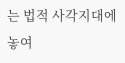는 법적 사각지대에 놓여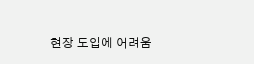현장 도입에 어려움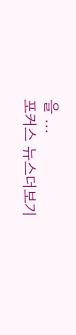을 ...
포커스 뉴스더보기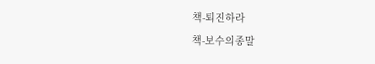책-퇴진하라
책-보수의종말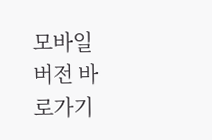모바일 버전 바로가기